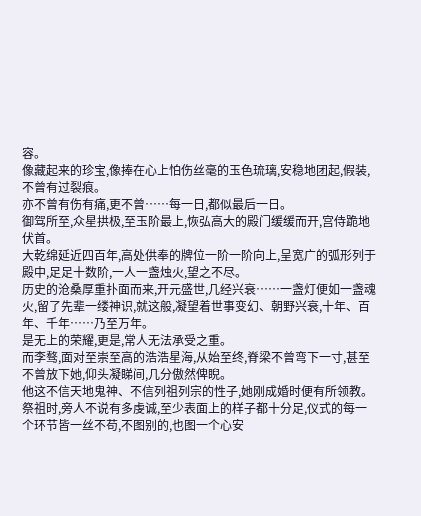容。
像藏起来的珍宝,像捧在心上怕伤丝毫的玉色琉璃,安稳地团起,假装,不曾有过裂痕。
亦不曾有伤有痛,更不曾……每一日,都似最后一日。
御驾所至,众星拱极,至玉阶最上,恢弘高大的殿门缓缓而开,宫侍跪地伏首。
大乾绵延近四百年,高处供奉的牌位一阶一阶向上,呈宽广的弧形列于殿中,足足十数阶,一人一盏烛火,望之不尽。
历史的沧桑厚重扑面而来,开元盛世,几经兴衰……一盏灯便如一盏魂火,留了先辈一缕神识,就这般,凝望着世事变幻、朝野兴衰,十年、百年、千年……乃至万年。
是无上的荣耀,更是,常人无法承受之重。
而李骜,面对至崇至高的浩浩星海,从始至终,脊梁不曾弯下一寸,甚至不曾放下她,仰头凝睇间,几分傲然俾睨。
他这不信天地鬼神、不信列祖列宗的性子,她刚成婚时便有所领教。
祭祖时,旁人不说有多虔诚,至少表面上的样子都十分足,仪式的每一个环节皆一丝不苟,不图别的,也图一个心安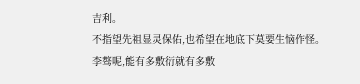吉利。
不指望先祖显灵保佑,也希望在地底下莫要生恼作怪。
李骜呢,能有多敷衍就有多敷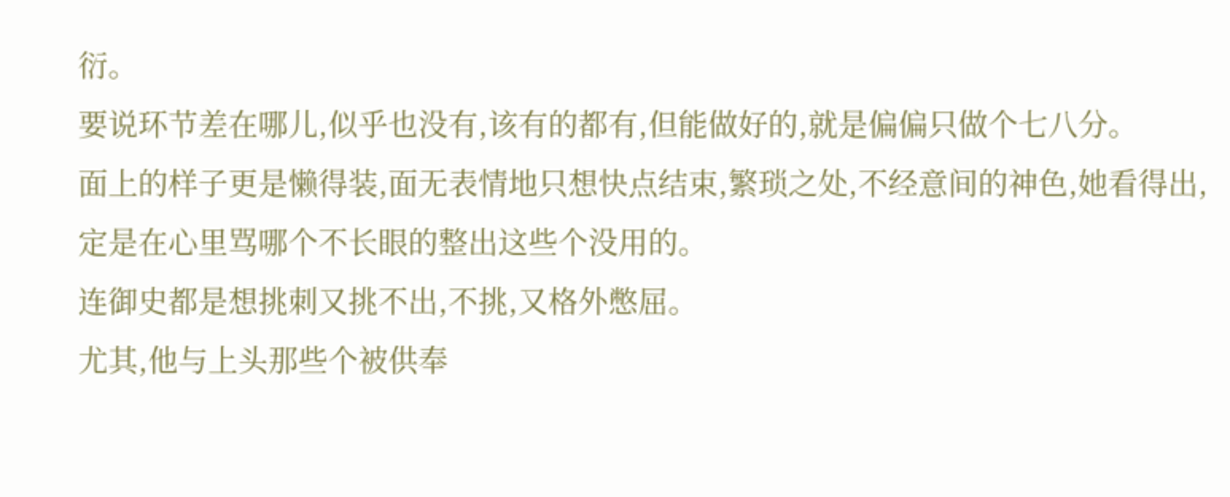衍。
要说环节差在哪儿,似乎也没有,该有的都有,但能做好的,就是偏偏只做个七八分。
面上的样子更是懒得装,面无表情地只想快点结束,繁琐之处,不经意间的神色,她看得出,定是在心里骂哪个不长眼的整出这些个没用的。
连御史都是想挑刺又挑不出,不挑,又格外憋屈。
尤其,他与上头那些个被供奉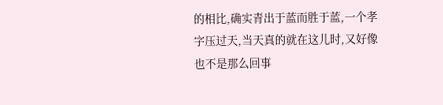的相比,确实青出于蓝而胜于蓝,一个孝字压过天,当天真的就在这儿时,又好像也不是那么回事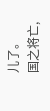儿了。
国之将亡,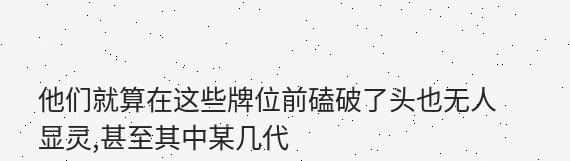他们就算在这些牌位前磕破了头也无人显灵,甚至其中某几代